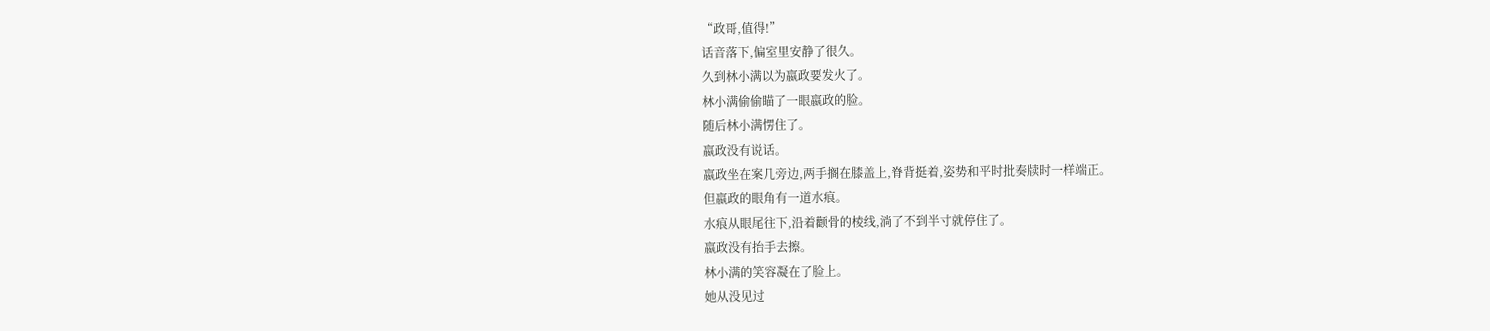“政哥,值得!”
话音落下,偏室里安静了很久。
久到林小满以为嬴政要发火了。
林小满偷偷瞄了一眼嬴政的脸。
随后林小满愣住了。
嬴政没有说话。
嬴政坐在案几旁边,两手搁在膝盖上,脊背挺着,姿势和平时批奏牍时一样端正。
但嬴政的眼角有一道水痕。
水痕从眼尾往下,沿着颧骨的棱线,淌了不到半寸就停住了。
嬴政没有抬手去擦。
林小满的笑容凝在了脸上。
她从没见过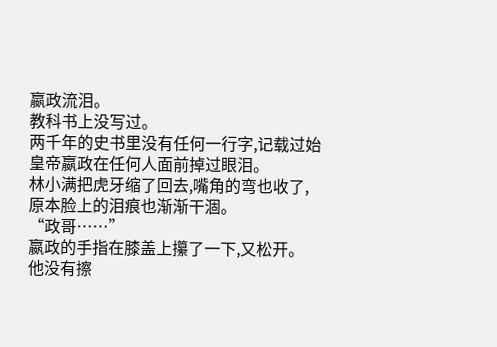嬴政流泪。
教科书上没写过。
两千年的史书里没有任何一行字,记载过始皇帝嬴政在任何人面前掉过眼泪。
林小满把虎牙缩了回去,嘴角的弯也收了,原本脸上的泪痕也渐渐干涸。
“政哥……”
嬴政的手指在膝盖上攥了一下,又松开。
他没有擦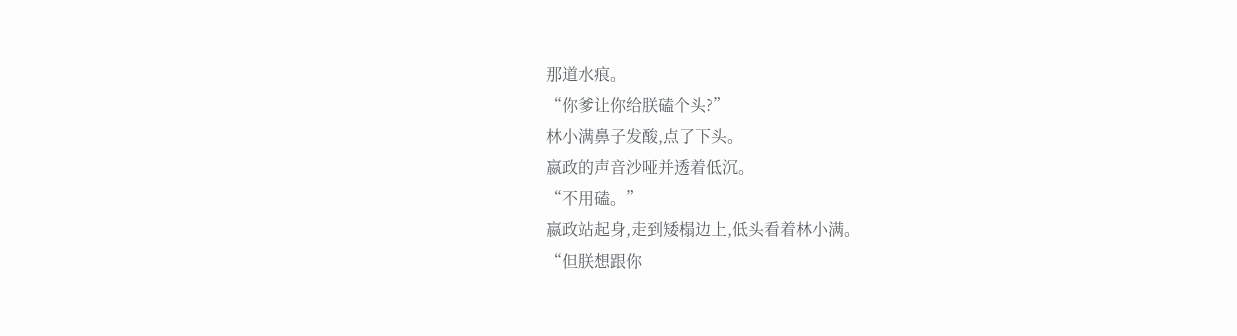那道水痕。
“你爹让你给朕磕个头?”
林小满鼻子发酸,点了下头。
嬴政的声音沙哑并透着低沉。
“不用磕。”
嬴政站起身,走到矮榻边上,低头看着林小满。
“但朕想跟你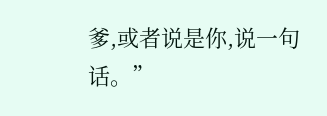爹,或者说是你,说一句话。”